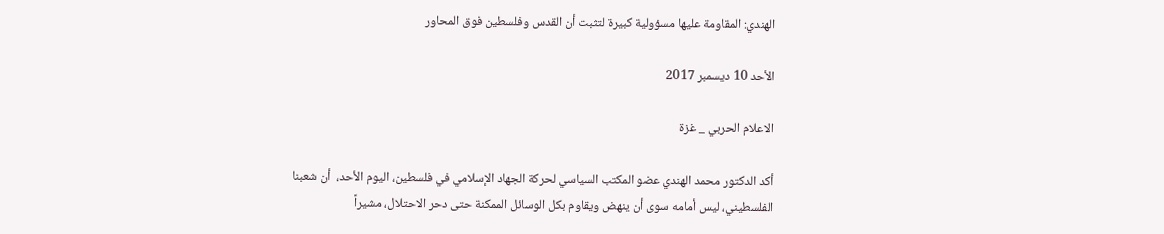الهندي: المقاومة عليها مسؤولية كبيرة لتثبت أن القدس وفلسطين فوق المحاور

الأحد 10 ديسمبر 2017

الاعلام الحربي _ غزة

أكد الدكتور محمد الهندي عضو المكتب السياسي لحركة الجهاد الإسلامي في فلسطين، اليوم الأحد،  أن شعبنا الفلسطيني، ليس أمامه سوى أن ينهض ويقاوم بكل الوسائل الممكنة حتى دحر الاحتلال، مشيراً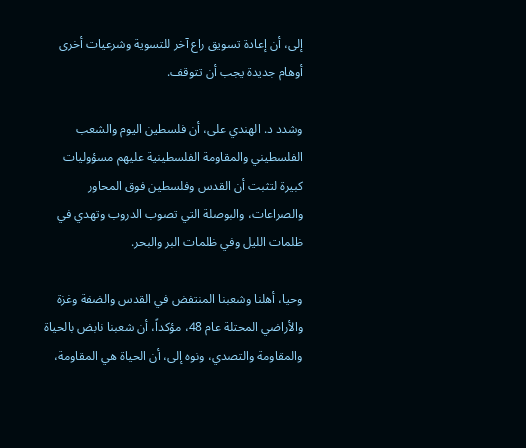إلى، أن إعادة تسويق راع آخر للتسوية وشرعيات أخرى أوهام جديدة يجب أن تتوقف.

وشدد د. الهندي على، أن فلسطين اليوم والشعب الفلسطيني والمقاومة الفلسطينية عليهم مسؤوليات كبيرة لتثبت أن القدس وفلسطين فوق المحاور والصراعات، والبوصلة التي تصوب الدروب وتهدي في ظلمات الليل وفي ظلمات البر والبحر.

وحيا، أهلنا وشعبنا المنتفض في القدس والضفة وغزة والأراضي المحتلة عام 48، مؤكداً، أن شعبنا نابض بالحياة والمقاومة والتصدي، ونوه إلى، أن الحياة هي المقاومة،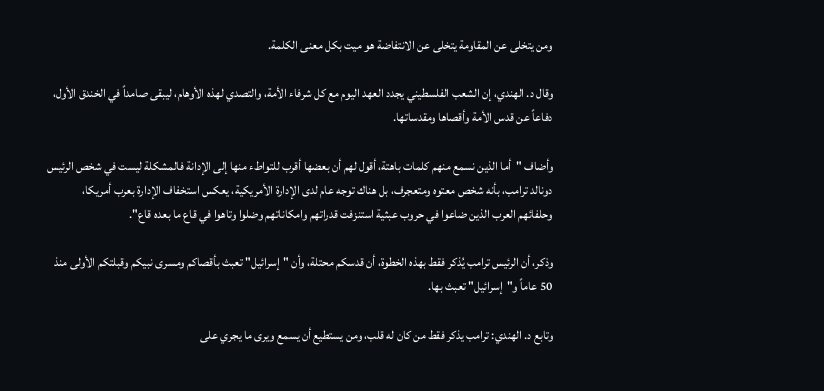ومن يتخلى عن المقاومة يتخلى عن الانتفاضة هو ميت بكل معنى الكلمة.

وقال د. الهندي، إن الشعب الفلسطيني يجدد العهد اليوم مع كل شرفاء الأمة، والتصدي لهذه الأوهام، ليبقى صامداً في الخندق الأول، دفاعاً عن قدس الأمة وأقصاها ومقدساتها.

وأضاف "أما الذين نسمع منهم كلمات باهتة، أقول لهم أن بعضها أقرب للتواطء منها إلى الإدانة فالمشكلة ليست في شخص الرئيس دونالد ترامب، بأنه شخص معتوه ومتعجرف، بل هناك توجه عام لدى الإدارة الأمريكية، يعكس استخفاف الإدارة بعرب أمريكا، وحلفائهم العرب الذين ضاعوا في حروب عبثية استنزفت قدراتهم وامكاناتهم وضلوا وتاهوا في قاع ما بعده قاع".

وذكر، أن الرئيس ترامب يُذكر فقط بهذه الخطوة، أن قدسكم محتلة، وأن "إسرائيل" تعبث بأقصاكم ومسرى نبيكم وقبلتكم الأولى منذ 50 عاماً و"إسرائيل" تعبث بها.

وتابع د. الهندي: ترامب يذكر فقط من كان له قلب، ومن يستطيع أن يسمع ويرى ما يجري على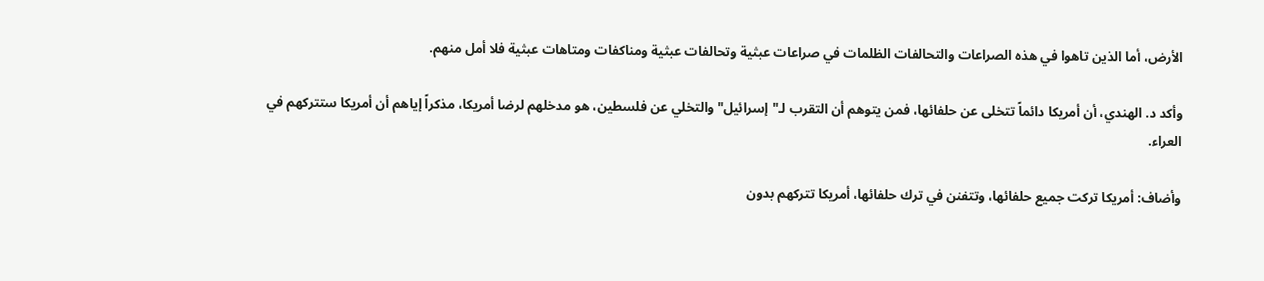الأرض، أما الذين تاهوا في هذه الصراعات والتحالفات الظلمات في صراعات عبثية وتحالفات عبثية ومناكفات ومتاهات عبثية فلا أمل منهم.

وأكد د. الهندي، أن أمريكا دائماً تتخلى عن حلفائها، فمن يتوهم أن التقرب لـ"إسرائيل" والتخلي عن فلسطين، هو مدخلهم لرضا أمريكا، مذكراً إياهم أن أمريكا ستتركهم في العراء.

وأضاف: أمريكا تركت جميع حلفائها، وتتفنن في ترك حلفائها، أمريكا تتركهم بدون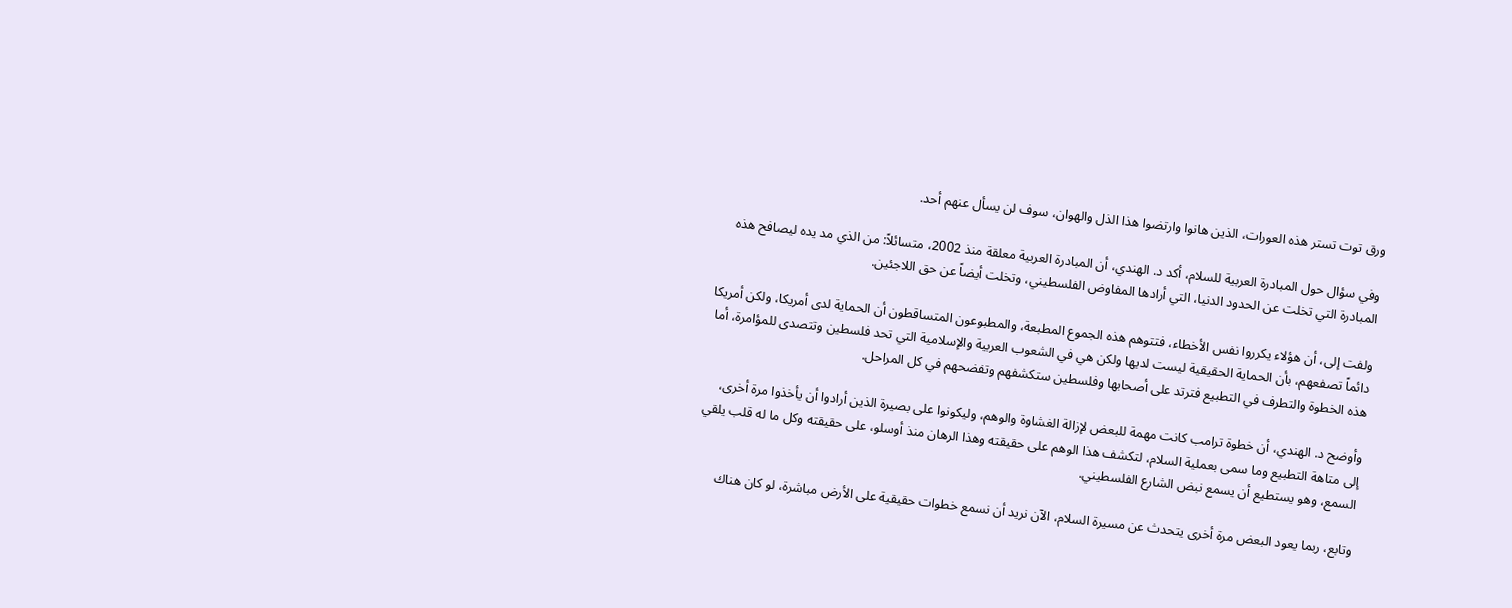ورق توت تستر هذه العورات، الذين هانوا وارتضوا هذا الذل والهوان، سوف لن يسأل عنهم أحد.

وفي سؤال حول المبادرة العربية للسلام، أكد د. الهندي، أن المبادرة العربية معلقة منذ 2002، متسائلاً: من الذي مد يده ليصافح هذه المبادرة التي تخلت عن الحدود الدنيا، التي أرادها المفاوض الفلسطيني، وتخلت أيضاً عن حق اللاجئين.

ولفت إلى، أن هؤلاء يكرروا نفس الأخطاء، فتتوهم هذه الجموع المطبعة، والمطبوعون المتساقطون أن الحماية لدى أمريكا، ولكن أمريكا دائماً تصفعهم، بأن الحماية الحقيقية ليست لديها ولكن هي في الشعوب العربية والإسلامية التي تحد فلسطين وتتصدى للمؤامرة، أما هذه الخطوة والتطرف في التطبيع فترتد على أصحابها وفلسطين ستكشفهم وتفضحهم في كل المراحل.

وأوضح د. الهندي، أن خطوة ترامب كانت مهمة للبعض لإزالة الغشاوة والوهم، وليكونوا على بصيرة الذين أرادوا أن يأخذوا مرة أخرى، إلى متاهة التطبيع وما سمى بعملية السلام، لتكشف هذا الوهم على حقيقته وهذا الرهان منذ أوسلو، على حقيقته وكل ما له قلب يلقي السمع، وهو يستطيع أن يسمع نبض الشارع الفلسطيني.

وتابع، ربما يعود البعض مرة أخرى يتحدث عن مسيرة السلام، الآن نريد أن نسمع خطوات حقيقية على الأرض مباشرة، لو كان هناك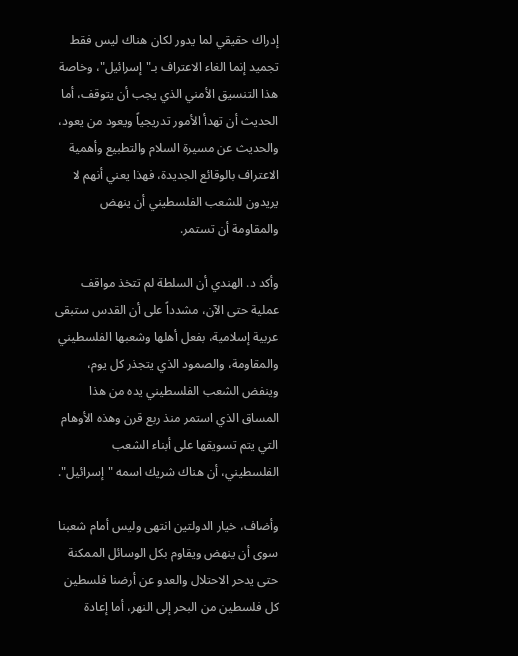إدراك حقيقي لما يدور لكان هناك ليس فقط تجميد إنما الغاء الاعتراف بـ"إسرائيل"، وخاصة هذا التنسيق الأمني الذي يجب أن يتوقف، أما الحديث أن تهدأ الأمور تدريجياً ويعود من يعود، والحديث عن مسيرة السلام والتطبيع وأهمية الاعتراف بالوقائع الجديدة، فهذا يعني أنهم لا يريدون للشعب الفلسطيني أن ينهض والمقاومة أن تستمر.

وأكد د. الهندي أن السلطة لم تتخذ مواقف عملية حتى الآن، مشدداً على أن القدس ستبقى عربية إسلامية، بفعل أهلها وشعبها الفلسطيني والمقاومة، والصمود الذي يتجذر كل يوم، وينفض الشعب الفلسطيني يده من هذا المساق الذي استمر منذ ربع قرن وهذه الأوهام التي يتم تسويقها على أبناء الشعب الفلسطيني، أن هناك شريك اسمه "إسرائيل".

وأضاف، خيار الدولتين انتهى وليس أمام شعبنا سوى أن ينهض ويقاوم بكل الوسائل الممكنة حتى يدحر الاحتلال والعدو عن أرضنا فلسطين كل فلسطين من البحر إلى النهر، أما إعادة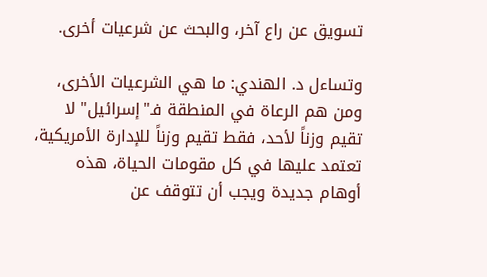تسويق عن راع آخر، والبحث عن شرعيات أخرى.

وتساءل د. الهندي: ما هي الشرعيات الأخرى، ومن هم الرعاة في المنطقة فـ"إسرائيل" لا تقيم وزناً لأحد، فقط تقيم وزناً للإدارة الأمريكية، تعتمد عليها في كل مقومات الحياة، هذه أوهام جديدة ويجب أن تتوقف عن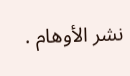نشر الأوهام .